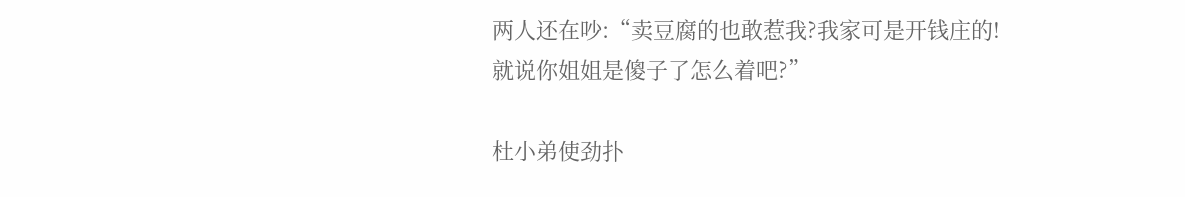两人还在吵:“卖豆腐的也敢惹我?我家可是开钱庄的!就说你姐姐是傻子了怎么着吧?”

杜小弟使劲扑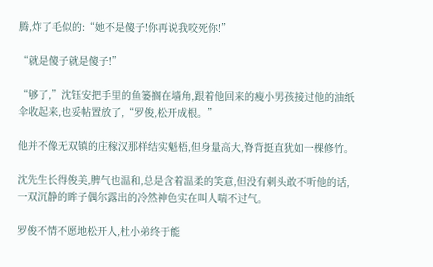腾,炸了毛似的:“她不是傻子!你再说我咬死你!”

“就是傻子就是傻子!”

“够了,”沈钰安把手里的鱼篓搁在墙角,跟着他回来的瘦小男孩接过他的油纸伞收起来,也妥帖置放了,“罗俊,松开成根。”

他并不像无双镇的庄稼汉那样结实魁梧,但身量高大,脊背挺直犹如一棵修竹。

沈先生长得俊美,脾气也温和,总是含着温柔的笑意,但没有刺头敢不听他的话,一双沉静的眸子偶尔露出的冷然神色实在叫人喘不过气。

罗俊不情不愿地松开人,杜小弟终于能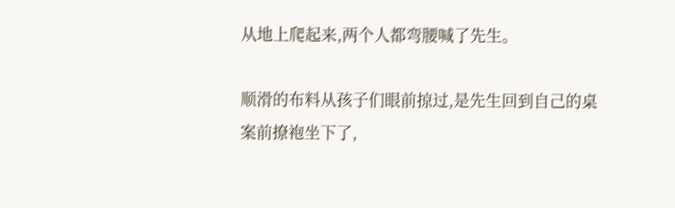从地上爬起来,两个人都弯腰喊了先生。

顺滑的布料从孩子们眼前掠过,是先生回到自己的桌案前撩袍坐下了,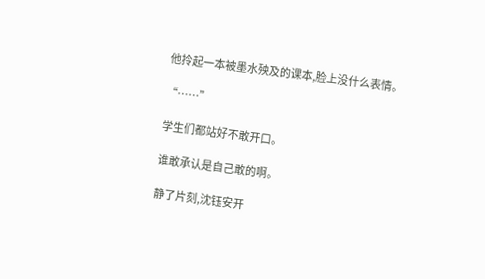他拎起一本被墨水殃及的课本,脸上没什么表情。

“……”

学生们都站好不敢开口。

谁敢承认是自己敢的啊。

静了片刻,沈钰安开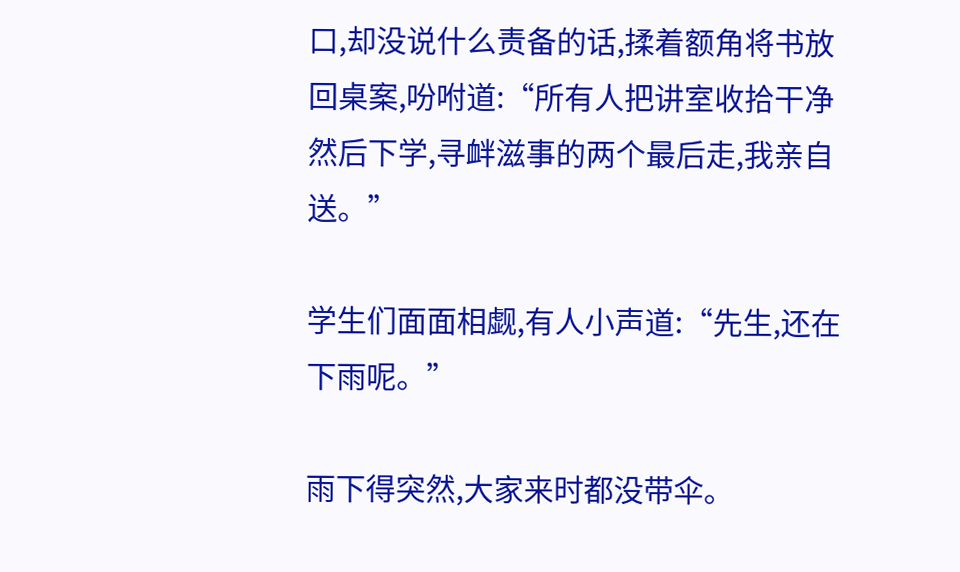口,却没说什么责备的话,揉着额角将书放回桌案,吩咐道:“所有人把讲室收拾干净然后下学,寻衅滋事的两个最后走,我亲自送。”

学生们面面相觑,有人小声道:“先生,还在下雨呢。”

雨下得突然,大家来时都没带伞。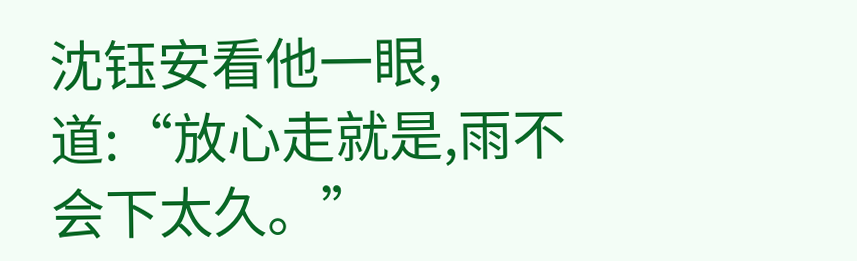沈钰安看他一眼,道:“放心走就是,雨不会下太久。”